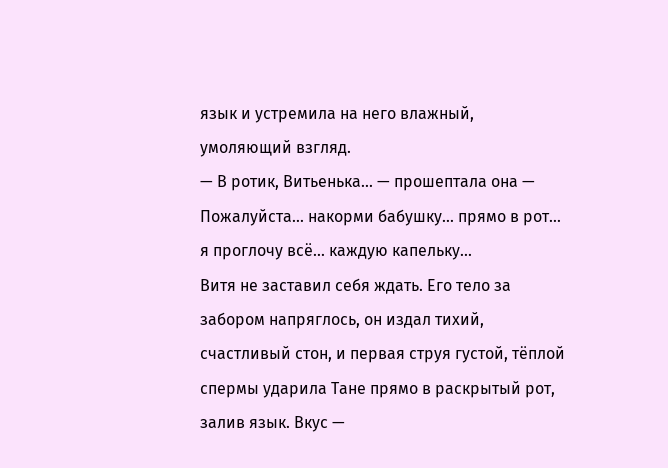язык и устремила на него влажный, умоляющий взгляд.
— В ротик, Витьенька... — прошептала она — Пожалуйста... накорми бабушку... прямо в рот... я проглочу всё... каждую капельку...
Витя не заставил себя ждать. Его тело за забором напряглось, он издал тихий, счастливый стон, и первая струя густой, тёплой спермы ударила Тане прямо в раскрытый рот, залив язык. Вкус —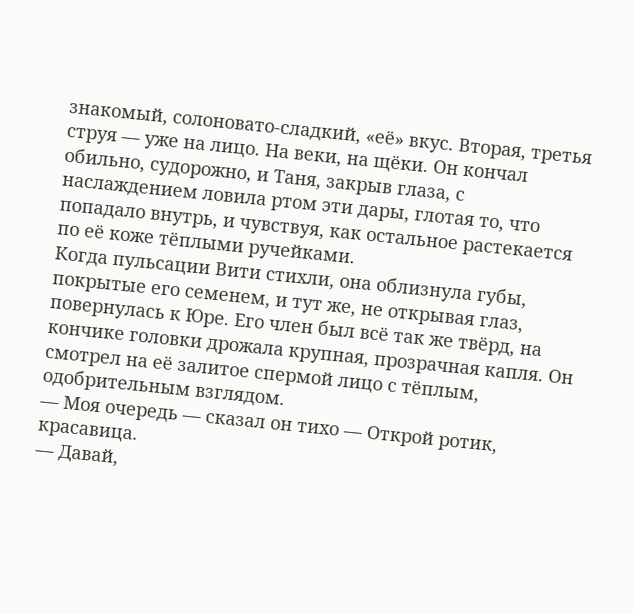знакомый, солоновато-сладкий, «её» вкус. Вторая, третья струя — уже на лицо. На веки, на щёки. Он кончал обильно, судорожно, и Таня, закрыв глаза, с наслаждением ловила ртом эти дары, глотая то, что попадало внутрь, и чувствуя, как остальное растекается по её коже тёплыми ручейками.
Когда пульсации Вити стихли, она облизнула губы, покрытые его семенем, и тут же, не открывая глаз, повернулась к Юре. Его член был всё так же твёрд, на кончике головки дрожала крупная, прозрачная капля. Он смотрел на её залитое спермой лицо с тёплым, одобрительным взглядом.
— Моя очередь — сказал он тихо — Открой ротик, красавица.
— Давай,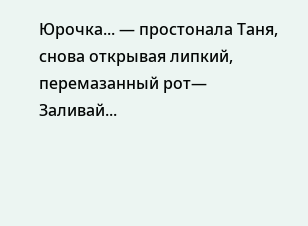Юрочка... — простонала Таня, снова открывая липкий, перемазанный рот— Заливай...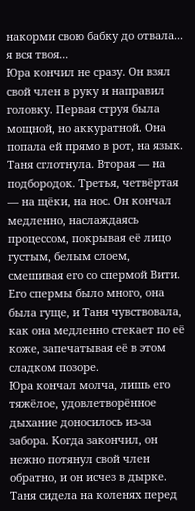накорми свою бабку до отвала... я вся твоя...
Юра кончил не сразу. Он взял свой член в руку и направил головку. Первая струя была мощной, но аккуратной. Она попала ей прямо в рот, на язык. Таня сглотнула. Вторая — на подбородок. Третья, четвёртая — на щёки, на нос. Он кончал медленно, наслаждаясь процессом, покрывая её лицо густым, белым слоем, смешивая его со спермой Вити. Его спермы было много, она была гуще, и Таня чувствовала, как она медленно стекает по её коже, запечатывая её в этом сладком позоре.
Юра кончал молча, лишь его тяжёлое, удовлетворённое дыхание доносилось из-за забора. Когда закончил, он нежно потянул свой член обратно, и он исчез в дырке.
Таня сидела на коленях перед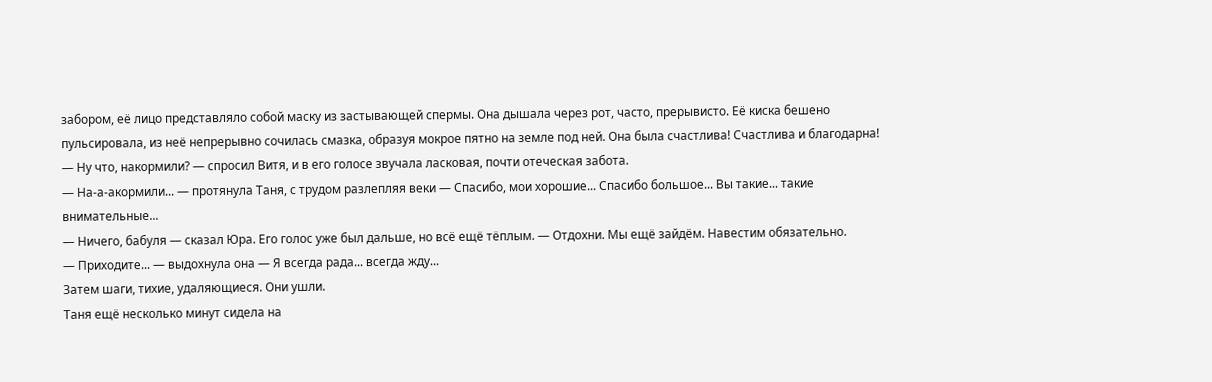забором, её лицо представляло собой маску из застывающей спермы. Она дышала через рот, часто, прерывисто. Её киска бешено пульсировала, из неё непрерывно сочилась смазка, образуя мокрое пятно на земле под ней. Она была счастлива! Счастлива и благодарна!
— Ну что, накормили? — спросил Витя, и в его голосе звучала ласковая, почти отеческая забота.
— На-а-акормили... — протянула Таня, с трудом разлепляя веки — Спасибо, мои хорошие... Спасибо большое... Вы такие... такие внимательные...
— Ничего, бабуля — сказал Юра. Его голос уже был дальше, но всё ещё тёплым. — Отдохни. Мы ещё зайдём. Навестим обязательно.
— Приходите... — выдохнула она — Я всегда рада... всегда жду...
Затем шаги, тихие, удаляющиеся. Они ушли.
Таня ещё несколько минут сидела на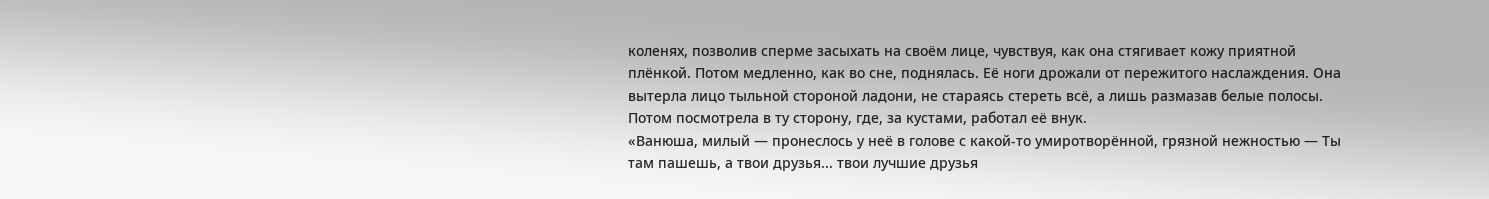коленях, позволив сперме засыхать на своём лице, чувствуя, как она стягивает кожу приятной плёнкой. Потом медленно, как во сне, поднялась. Её ноги дрожали от пережитого наслаждения. Она вытерла лицо тыльной стороной ладони, не стараясь стереть всё, а лишь размазав белые полосы. Потом посмотрела в ту сторону, где, за кустами, работал её внук.
«Ванюша, милый — пронеслось у неё в голове с какой-то умиротворённой, грязной нежностью — Ты там пашешь, а твои друзья... твои лучшие друзья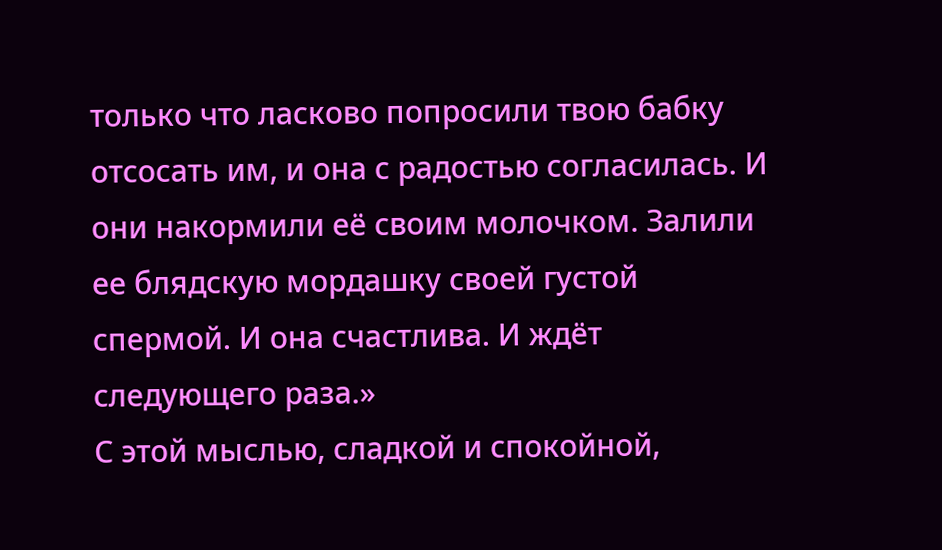только что ласково попросили твою бабку отсосать им, и она с радостью согласилась. И они накормили её своим молочком. Залили ее блядскую мордашку своей густой спермой. И она счастлива. И ждёт следующего раза.»
С этой мыслью, сладкой и спокойной,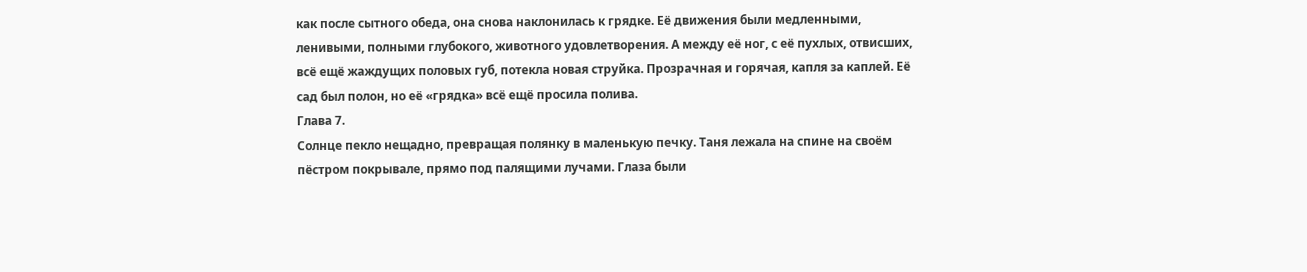как после сытного обеда, она снова наклонилась к грядке. Её движения были медленными, ленивыми, полными глубокого, животного удовлетворения. А между её ног, с её пухлых, отвисших, всё ещё жаждущих половых губ, потекла новая струйка. Прозрачная и горячая, капля за каплей. Её сад был полон, но её «грядка» всё ещё просила полива.
Глава 7.
Солнце пекло нещадно, превращая полянку в маленькую печку. Таня лежала на спине на своём пёстром покрывале, прямо под палящими лучами. Глаза были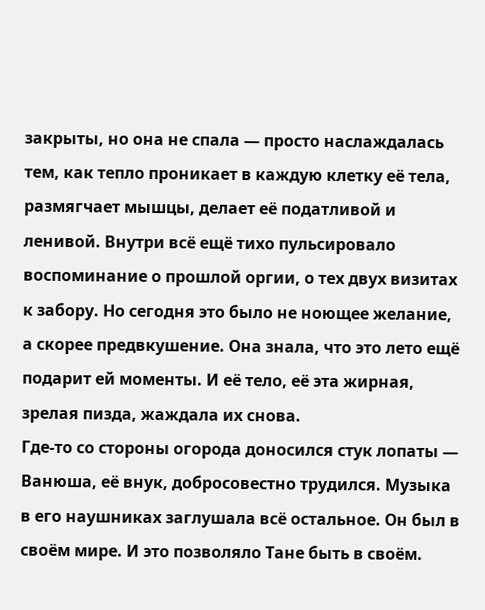закрыты, но она не спала — просто наслаждалась тем, как тепло проникает в каждую клетку её тела, размягчает мышцы, делает её податливой и ленивой. Внутри всё ещё тихо пульсировало воспоминание о прошлой оргии, о тех двух визитах к забору. Но сегодня это было не ноющее желание, а скорее предвкушение. Она знала, что это лето ещё подарит ей моменты. И её тело, её эта жирная, зрелая пизда, жаждала их снова.
Где-то со стороны огорода доносился стук лопаты — Ванюша, её внук, добросовестно трудился. Музыка в его наушниках заглушала всё остальное. Он был в своём мире. И это позволяло Тане быть в своём.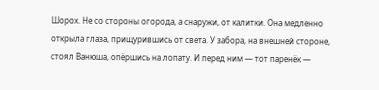Шорох. Не со стороны огорода, а снаружи, от калитки. Она медленно открыла глаза, прищурившись от света. У забора, на внешней стороне, стоял Ванюша, опёршись на лопату. И перед ним — тот паренёк —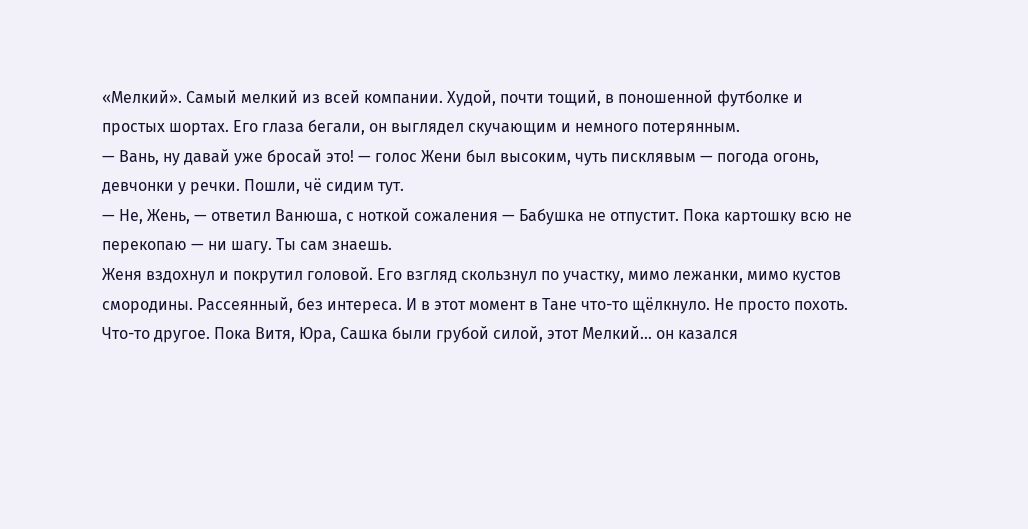«Мелкий». Самый мелкий из всей компании. Худой, почти тощий, в поношенной футболке и простых шортах. Его глаза бегали, он выглядел скучающим и немного потерянным.
— Вань, ну давай уже бросай это! — голос Жени был высоким, чуть писклявым — погода огонь, девчонки у речки. Пошли, чё сидим тут.
— Не, Жень, — ответил Ванюша, с ноткой сожаления — Бабушка не отпустит. Пока картошку всю не перекопаю — ни шагу. Ты сам знаешь.
Женя вздохнул и покрутил головой. Его взгляд скользнул по участку, мимо лежанки, мимо кустов смородины. Рассеянный, без интереса. И в этот момент в Тане что-то щёлкнуло. Не просто похоть. Что-то другое. Пока Витя, Юра, Сашка были грубой силой, этот Мелкий... он казался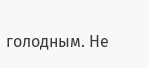голодным. Не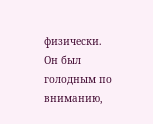физически. Он был голодным по вниманию,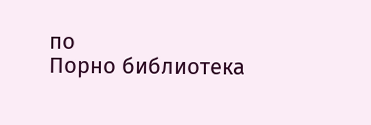по
Порно библиотека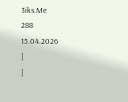3iks.Me
288
15.04.2026
|
|